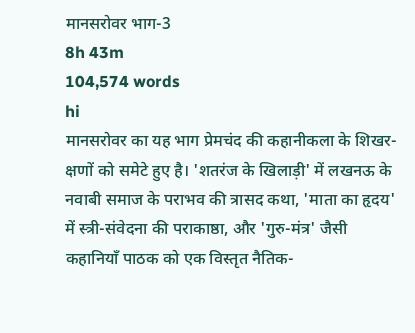मानसरोवर भाग-3
8h 43m
104,574 words
hi
मानसरोवर का यह भाग प्रेमचंद की कहानीकला के शिखर-क्षणों को समेटे हुए है। 'शतरंज के खिलाड़ी' में लखनऊ के नवाबी समाज के पराभव की त्रासद कथा, 'माता का हृदय' में स्त्री-संवेदना की पराकाष्ठा, और 'गुरु-मंत्र' जैसी कहानियाँ पाठक को एक विस्तृत नैतिक-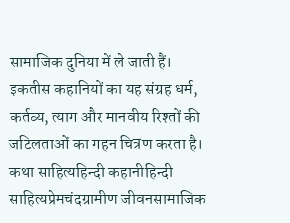सामाजिक दुनिया में ले जाती हैं। इकतीस कहानियों का यह संग्रह धर्म, कर्तव्य, त्याग और मानवीय रिश्तों की जटिलताओं का गहन चित्रण करता है।
कथा साहित्यहिन्दी कहानीहिन्दी साहित्यप्रेमचंदग्रामीण जीवनसामाजिक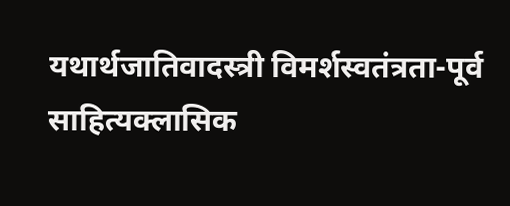यथार्थजातिवादस्त्री विमर्शस्वतंत्रता-पूर्व साहित्यक्लासिक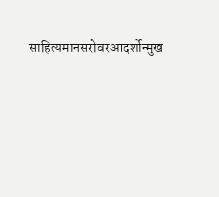साहित्यमानसरोवरआदर्शोन्मुख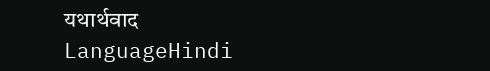यथार्थवाद
LanguageHindi